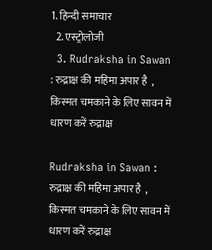1. हिन्दी समाचार
  2. एस्ट्रोलोजी
  3. Rudraksha in Sawan : रुद्राक्ष की महिमा अपार है  , किस्मत चमकाने के लिए सावन में धारण करें रुद्राक्ष

Rudraksha in Sawan : रुद्राक्ष की महिमा अपार है  , किस्मत चमकाने के लिए सावन में धारण करें रुद्राक्ष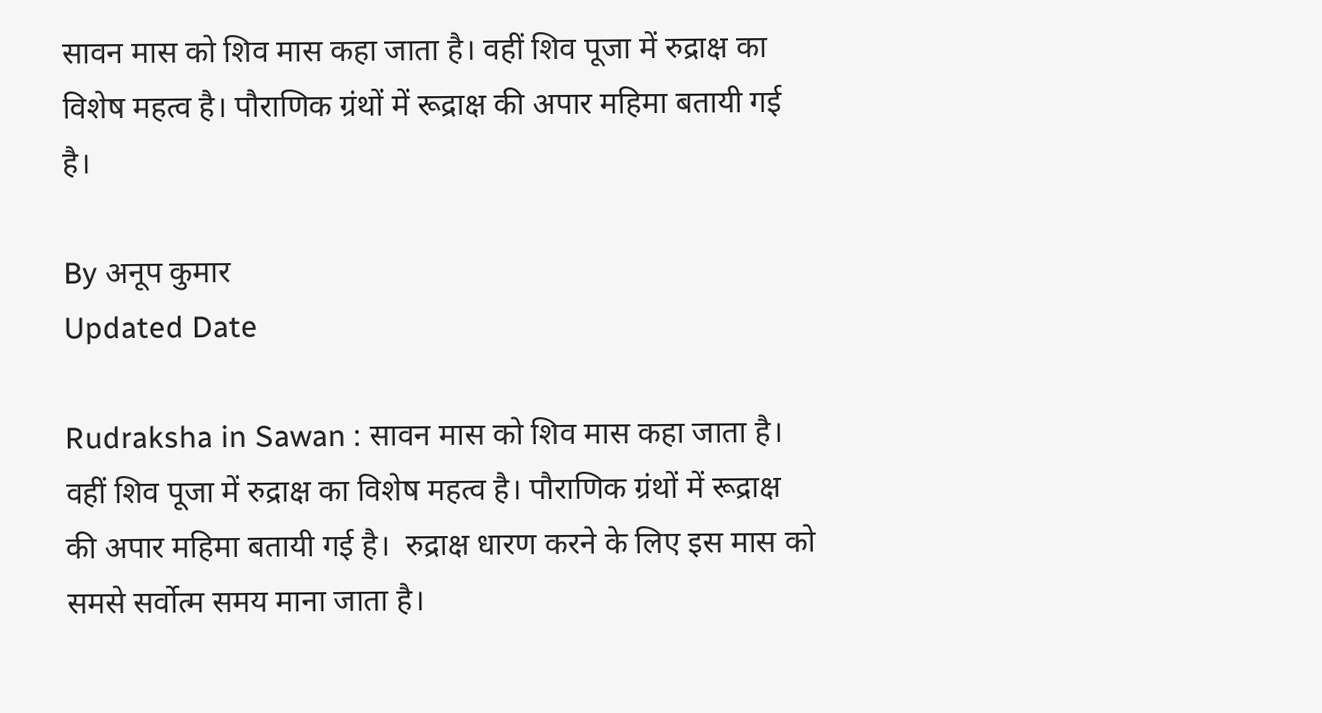सावन मास को शिव मास कहा जाता है। वहीं शिव पूजा में रुद्राक्ष का विशेष महत्व है। पौराणिक ग्रंथों में रूद्राक्ष की अपार महिमा बतायी गई है।

By अनूप कुमार
Updated Date

Rudraksha in Sawan : सावन मास को शिव मास कहा जाता है। वहीं शिव पूजा में रुद्राक्ष का विशेष महत्व है। पौराणिक ग्रंथों में रूद्राक्ष की अपार महिमा बतायी गई है।  रुद्राक्ष धारण करने के लिए इस मास को समसे सर्वोत्म समय माना जाता है।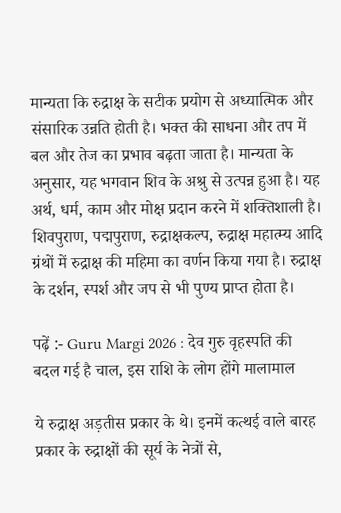मान्यता कि रुद्राक्ष के सटीक प्रयोग से अध्यात्मिक और संसारिक उन्नति होती है। भक्त की साधना और तप में बल और तेज का प्रभाव बढ़ता जाता है। मान्यता के अनुसार, यह भगवान शिव के अश्रु से उत्पन्न हुआ है। यह अर्थ, धर्म, काम और मोक्ष प्रदान करने में शक्तिशाली है। शिवपुराण, पद्मपुराण, रुद्राक्षकल्प, रुद्राक्ष महात्म्य आदि ग्रंथों में रुद्राक्ष की महिमा का वर्णन किया गया है। रुद्राक्ष के दर्शन, स्पर्श और जप से भी पुण्य प्राप्त होता है।

पढ़ें :- Guru Margi 2026 : देव गुरु वृहस्पति की बदल गई है चाल, इस राशि के लोग होंगे मालामाल

ये रुद्राक्ष अड़तीस प्रकार के थे। इनमें कत्थई वाले बारह प्रकार के रुद्राक्षों की सूर्य के नेत्रों से,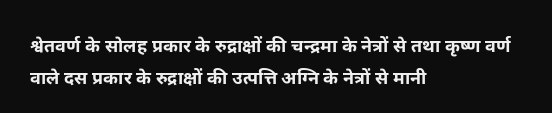श्वेतवर्ण के सोलह प्रकार के रुद्राक्षों की चन्द्रमा के नेत्रों से तथा कृष्ण वर्ण वाले दस प्रकार के रुद्राक्षों की उत्पत्ति अग्नि के नेत्रों से मानी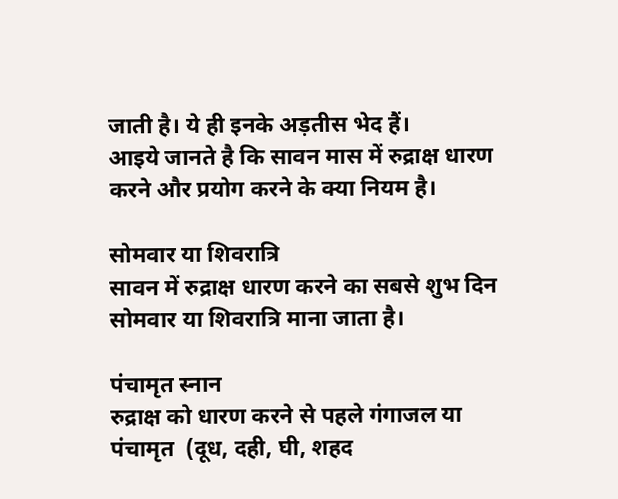जाती है। ये ही इनके अड़तीस भेद हैं।
आइये जानते है कि सावन मास में रुद्राक्ष धारण करने और प्रयोग करने के क्या नियम है।

सोमवार या शिवरात्रि
सावन में रुद्राक्ष धारण करने का सबसे शुभ दिन सोमवार या शिवरात्रि माना जाता है।

पंचामृत स्नान
रुद्राक्ष को धारण करने से पहले गंगाजल या पंचामृत  (दूध, दही, घी, शहद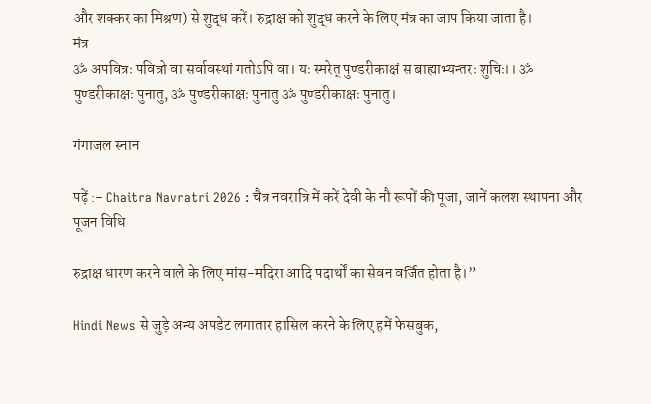और शक्कर का मिश्रण) से शुद्ध करें। रुद्राक्ष को शुद्ध करने के लिए मंत्र का जाप किया जाता है।
मंत्र
ॐ अपवित्रः पवित्रो वा सर्वावस्थां गतोऽपि वा। यः स्मरेत् पुण्डरीकाक्षं स बाह्याभ्यन्तरः शुचिः।। ॐ पुण्डरीकाक्षः पुनातु, ॐ पुण्डरीकाक्षः पुनातु ॐ पुण्डरीकाक्षः पुनातु।

गंगाजल स्नान

पढ़ें :- Chaitra Navratri 2026 : चैत्र नवरात्रि में करें देवी के नौ रूपों की पूजा, जानें कलश स्थापना और पूजन विधि

रुद्राक्ष धारण करने वाले के लिए मांस-मदिरा आदि पदार्थों का सेवन वर्जित होता है।”

Hindi News से जुड़े अन्य अपडेट लगातार हासिल करने के लिए हमें फेसबुक,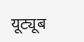यूट्यूब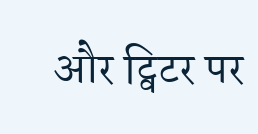और ट्विटर पर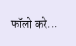फॉलो करे...